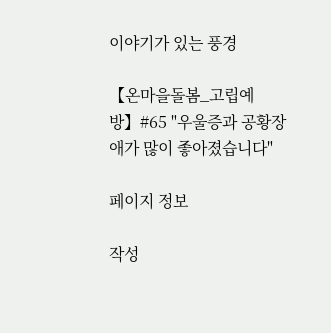이야기가 있는 풍경

【온마을돌봄_고립예방】#65 "우울증과 공황장애가 많이 좋아졌습니다"

페이지 정보

작성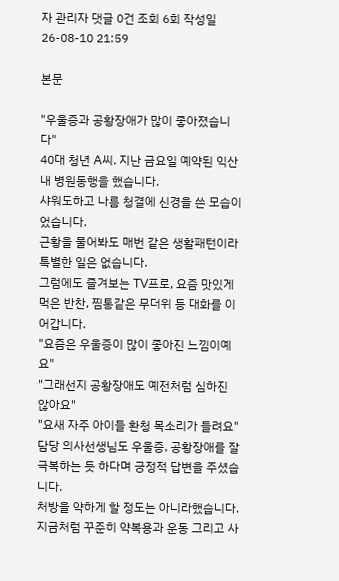자 관리자 댓글 0건 조회 6회 작성일 26-08-10 21:59

본문

"우울증과 공황장애가 많이 좋아졌습니다"
40대 청년 A씨. 지난 금요일 예약된 익산내 병원동행을 했습니다.
샤워도하고 나름 청결에 신경을 쓴 모습이었습니다.
근황을 물어봐도 매번 같은 생활패턴이라 특별한 일은 없습니다.
그럼에도 즐겨보는 TV프로, 요즘 맛있게 먹은 반찬, 찜통같은 무더위 등 대화를 이어갑니다.
"요즘은 우울증이 많이 좋아진 느낌이예요"
"그래선지 공황장애도 예전처럼 심하진 않아요"
"요새 자주 아이들 환청 목소리가 들려요"
담당 의사선생님도 우울증, 공황장애를 잘 극복하는 듯 하다며 긍정적 답변을 주셨습니다.
처방을 약하게 할 정도는 아니라했습니다.
지금처럼 꾸준히 약복용과 운동 그리고 사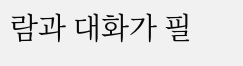람과 대화가 필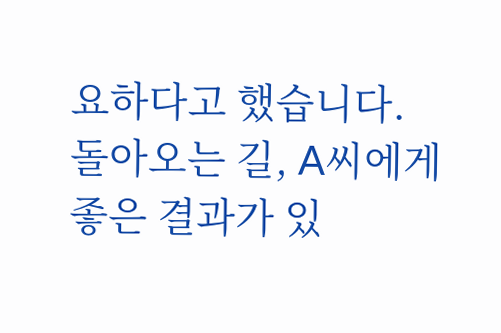요하다고 했습니다.
돌아오는 길, A씨에게 좋은 결과가 있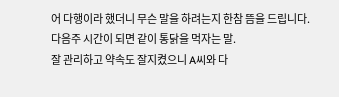어 다행이라 했더니 무슨 말을 하려는지 한참 뜸을 드립니다.
다음주 시간이 되면 같이 통닭을 먹자는 말.
잘 관리하고 약속도 잘지켰으니 A씨와 다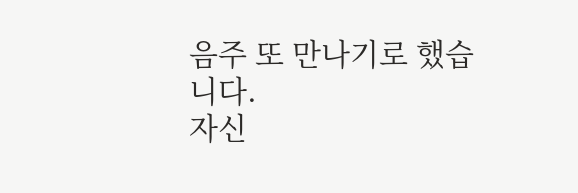음주 또 만나기로 했습니다.
자신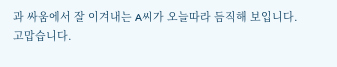과 싸움에서 잘 이겨내는 A씨가 오늘따라 듬직해 보입니다.
고맙습니다.